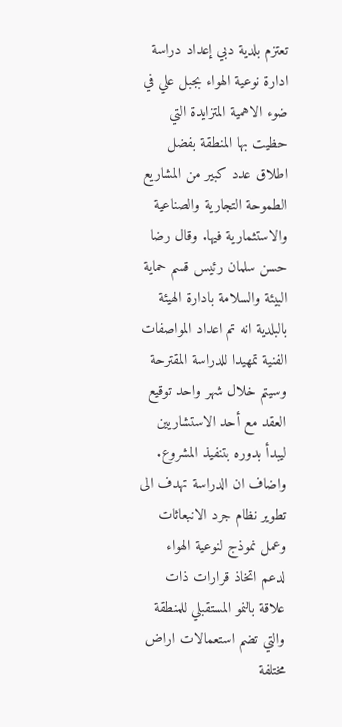تعتزم بلدية دبي إعداد دراسة ادارة نوعية الهواء بجبل علي في ضوء الاهمية المتزايدة التي حظيت بها المنطقة بفضل اطلاق عدد كبير من المشاريع الطموحة التجارية والصناعية والاستثمارية فيها. وقال رضا حسن سلمان رئيس قسم حماية البيئة والسلامة بادارة الهيئة بالبلدية انه تم اعداد المواصفات الفنية تمهيدا للدراسة المقترحة وسيتم خلال شهر واحد توقيع العقد مع أحد الاستشاريين ليبدأ بدوره بتنفيذ المشروع. واضاف ان الدراسة تهدف الى تطوير نظام جرد الانبعاثات وعمل نموذج لنوعية الهواء لدعم اتخاذ قرارات ذات علاقة بالنمو المستقبلي للمنطقة والتي تضم استعمالات اراض مختلفة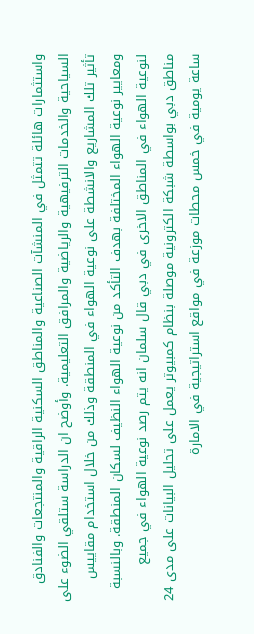واستثمارات هائلة تتمثل في المنشآت الصناعية والمناطق السكنية الراقية والمنتجعات والفنادق السياحية والخدمات الترفيهية والرياضية والمرافق التعليمية. وأوضح ان الدراسة ستلقي الضوء على تأثير تلك المشاريع والانشطة على نوعية الهواء في المنطقة وذلك من خلال استخدام مقاييس ومعايير نوعية الهواء المختلفة بهدف التأكد من نوعية الهواء النظيف لسكان المنطقة. وبالنسبة لنوعية الهواء في المناطق الاخرى في دبي قال سلمان انه يتم رصد نوعية الهواء في جميع مناطق دبي بواسطة شبكة الكترونية موصلة بنظام كمبيوتر يعمل على تحليل البيانات على مدى 24 ساعة يومية في خمس محطات موزعة في مواقع استراتيجية في الامارة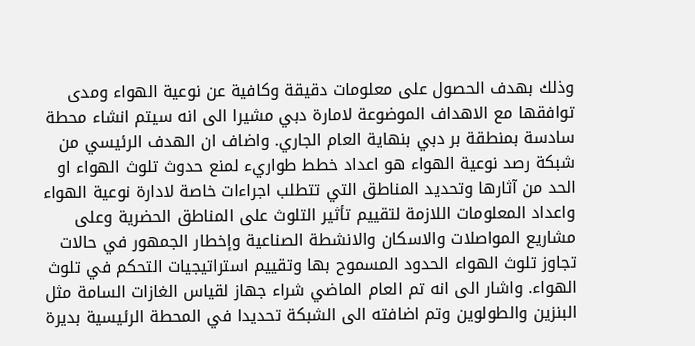وذلك بهدف الحصول على معلومات دقيقة وكافية عن نوعية الهواء ومدى توافقها مع الاهداف الموضوعة لامارة دبي مشيرا الى انه سيتم انشاء محطة سادسة بمنطقة بر دبي بنهاية العام الجاري. واضاف ان الهدف الرئيسي من شبكة رصد نوعية الهواء هو اعداد خطط طواريء لمنع حدوث تلوث الهواء او الحد من آثارها وتحديد المناطق التي تتطلب اجراءات خاصة لادارة نوعية الهواء واعداد المعلومات اللازمة لتقييم تأثير التلوث على المناطق الحضرية وعلى مشاريع المواصلات والاسكان والانشطة الصناعية وإخطار الجمهور في حالات تجاوز تلوث الهواء الحدود المسموح بها وتقييم استراتيجيات التحكم في تلوث الهواء. واشار الى انه تم العام الماضي شراء جهاز لقياس الغازات السامة مثل البنزين والطولوين وتم اضافته الى الشبكة تحديدا في المحطة الرئيسية بديرة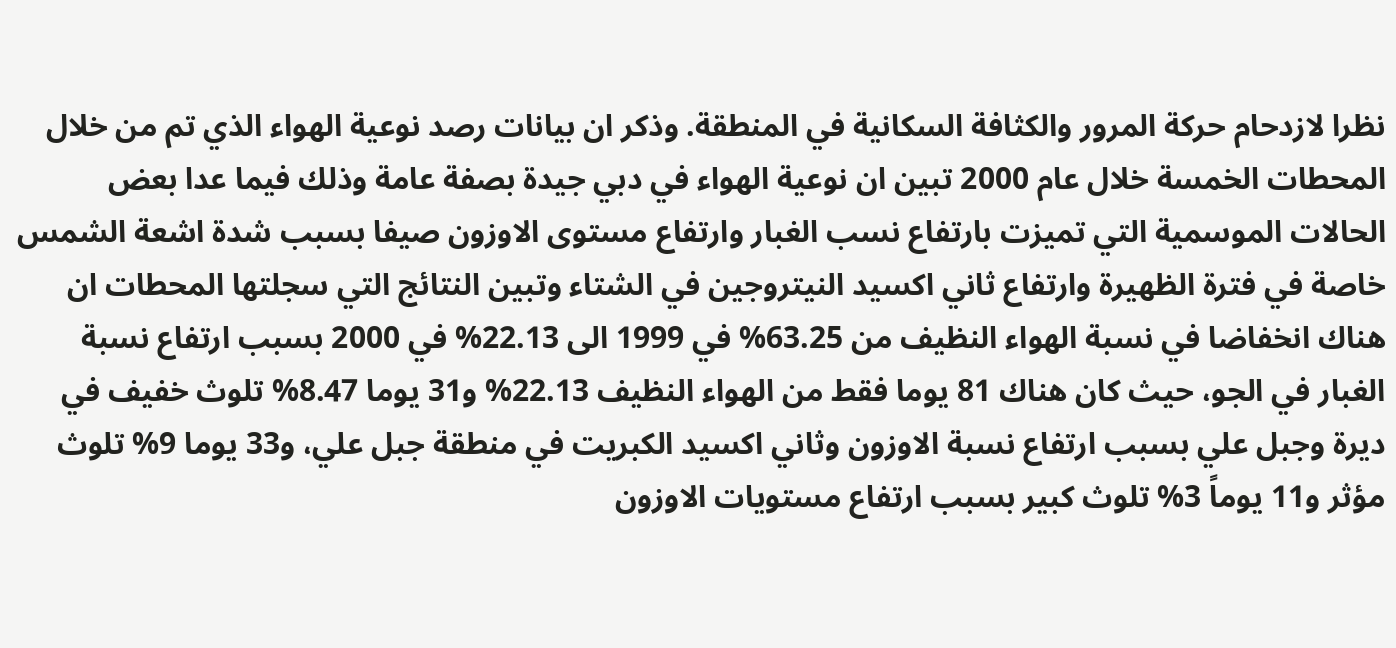نظرا لازدحام حركة المرور والكثافة السكانية في المنطقة. وذكر ان بيانات رصد نوعية الهواء الذي تم من خلال المحطات الخمسة خلال عام 2000 تبين ان نوعية الهواء في دبي جيدة بصفة عامة وذلك فيما عدا بعض الحالات الموسمية التي تميزت بارتفاع نسب الغبار وارتفاع مستوى الاوزون صيفا بسبب شدة اشعة الشمس خاصة في فترة الظهيرة وارتفاع ثاني اكسيد النيتروجين في الشتاء وتبين النتائج التي سجلتها المحطات ان هناك انخفاضا في نسبة الهواء النظيف من 63.25% في 1999 الى 22.13% في 2000 بسبب ارتفاع نسبة الغبار في الجو، حيث كان هناك 81 يوما فقط من الهواء النظيف 22.13% و31 يوما 8.47% تلوث خفيف في ديرة وجبل علي بسبب ارتفاع نسبة الاوزون وثاني اكسيد الكبريت في منطقة جبل علي، و33 يوما 9% تلوث مؤثر و11 يوماً 3% تلوث كبير بسبب ارتفاع مستويات الاوزون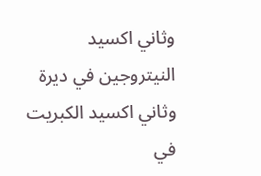وثاني اكسيد النيتروجين في ديرة وثاني اكسيد الكبريت في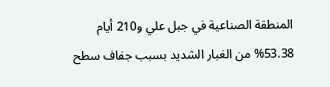المنطقة الصناعية في جبل علي و210 أيام 53.38% من الغبار الشديد بسبب جفاف سطح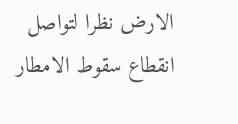الارض نظرا لتواصل انقطاع سقوط الامطار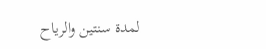لمدة سنتين والرياح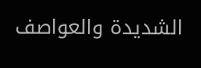الشديدة والعواصف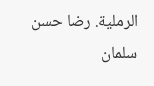الرملية. رضا حسن سلمان